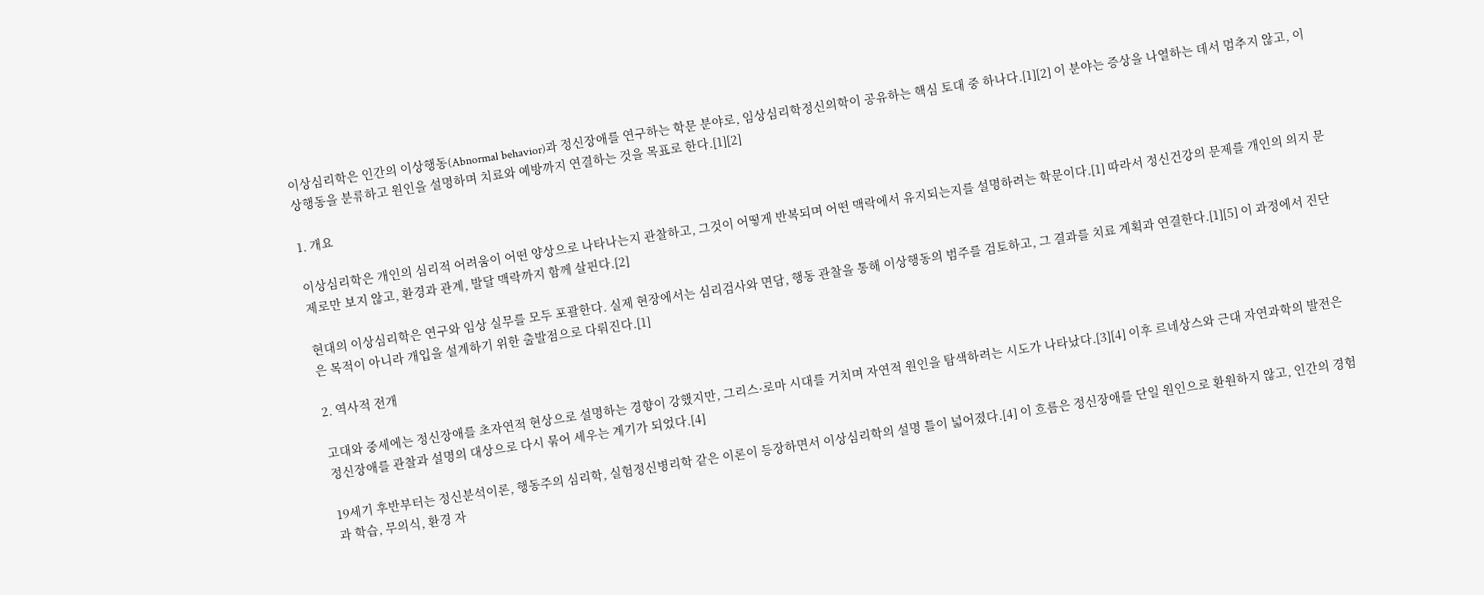이상심리학은 인간의 이상행동(Abnormal behavior)과 정신장애를 연구하는 학문 분야로, 임상심리학정신의학이 공유하는 핵심 토대 중 하나다.[1][2] 이 분야는 증상을 나열하는 데서 멈추지 않고, 이상행동을 분류하고 원인을 설명하며 치료와 예방까지 연결하는 것을 목표로 한다.[1][2]

1. 개요

이상심리학은 개인의 심리적 어려움이 어떤 양상으로 나타나는지 관찰하고, 그것이 어떻게 반복되며 어떤 맥락에서 유지되는지를 설명하려는 학문이다.[1] 따라서 정신건강의 문제를 개인의 의지 문제로만 보지 않고, 환경과 관계, 발달 맥락까지 함께 살핀다.[2]

현대의 이상심리학은 연구와 임상 실무를 모두 포괄한다. 실제 현장에서는 심리검사와 면담, 행동 관찰을 통해 이상행동의 범주를 검토하고, 그 결과를 치료 계획과 연결한다.[1][5] 이 과정에서 진단은 목적이 아니라 개입을 설계하기 위한 출발점으로 다뤄진다.[1]

2. 역사적 전개

고대와 중세에는 정신장애를 초자연적 현상으로 설명하는 경향이 강했지만, 그리스·로마 시대를 거치며 자연적 원인을 탐색하려는 시도가 나타났다.[3][4] 이후 르네상스와 근대 자연과학의 발전은 정신장애를 관찰과 설명의 대상으로 다시 묶어 세우는 계기가 되었다.[4]

19세기 후반부터는 정신분석이론, 행동주의 심리학, 실험정신병리학 같은 이론이 등장하면서 이상심리학의 설명 틀이 넓어졌다.[4] 이 흐름은 정신장애를 단일 원인으로 환원하지 않고, 인간의 경험과 학습, 무의식, 환경 자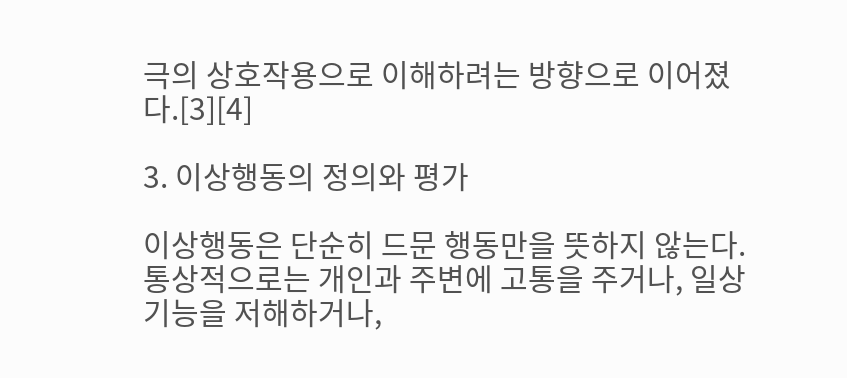극의 상호작용으로 이해하려는 방향으로 이어졌다.[3][4]

3. 이상행동의 정의와 평가

이상행동은 단순히 드문 행동만을 뜻하지 않는다. 통상적으로는 개인과 주변에 고통을 주거나, 일상 기능을 저해하거나,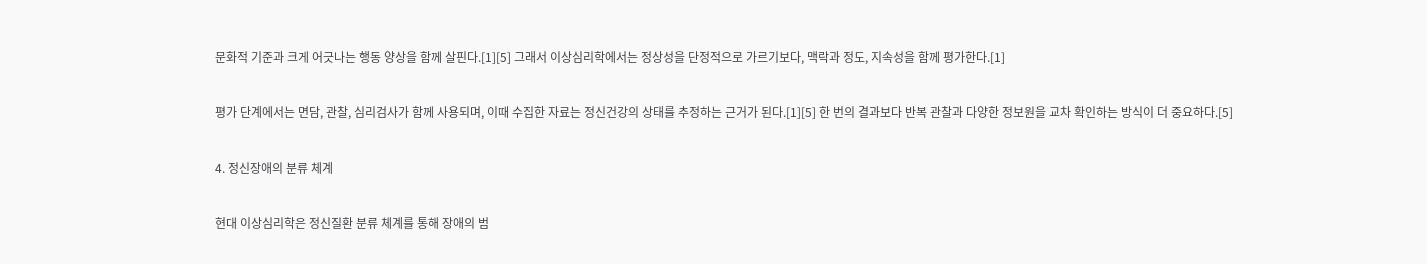문화적 기준과 크게 어긋나는 행동 양상을 함께 살핀다.[1][5] 그래서 이상심리학에서는 정상성을 단정적으로 가르기보다, 맥락과 정도, 지속성을 함께 평가한다.[1]

평가 단계에서는 면담, 관찰, 심리검사가 함께 사용되며, 이때 수집한 자료는 정신건강의 상태를 추정하는 근거가 된다.[1][5] 한 번의 결과보다 반복 관찰과 다양한 정보원을 교차 확인하는 방식이 더 중요하다.[5]

4. 정신장애의 분류 체계

현대 이상심리학은 정신질환 분류 체계를 통해 장애의 범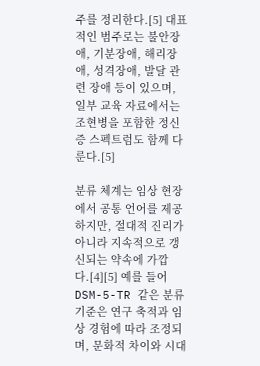주를 정리한다.[5] 대표적인 범주로는 불안장애, 기분장애, 해리장애, 성격장애, 발달 관련 장애 등이 있으며, 일부 교육 자료에서는 조현병을 포함한 정신증 스펙트럼도 함께 다룬다.[5]

분류 체계는 임상 현장에서 공통 언어를 제공하지만, 절대적 진리가 아니라 지속적으로 갱신되는 약속에 가깝다.[4][5] 예를 들어 DSM-5-TR 같은 분류 기준은 연구 축적과 임상 경험에 따라 조정되며, 문화적 차이와 시대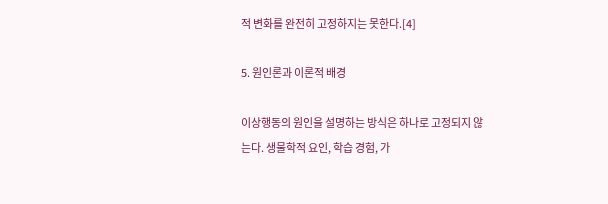적 변화를 완전히 고정하지는 못한다.[4]

5. 원인론과 이론적 배경

이상행동의 원인을 설명하는 방식은 하나로 고정되지 않는다. 생물학적 요인, 학습 경험, 가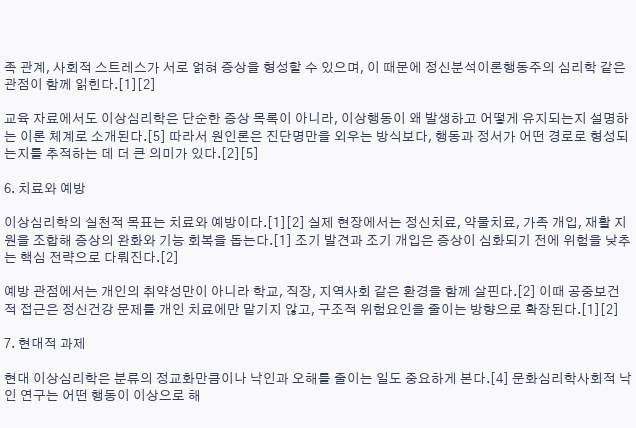족 관계, 사회적 스트레스가 서로 얽혀 증상을 형성할 수 있으며, 이 때문에 정신분석이론행동주의 심리학 같은 관점이 함께 읽힌다.[1][2]

교육 자료에서도 이상심리학은 단순한 증상 목록이 아니라, 이상행동이 왜 발생하고 어떻게 유지되는지 설명하는 이론 체계로 소개된다.[5] 따라서 원인론은 진단명만을 외우는 방식보다, 행동과 정서가 어떤 경로로 형성되는지를 추적하는 데 더 큰 의미가 있다.[2][5]

6. 치료와 예방

이상심리학의 실천적 목표는 치료와 예방이다.[1][2] 실제 현장에서는 정신치료, 약물치료, 가족 개입, 재활 지원을 조합해 증상의 완화와 기능 회복을 돕는다.[1] 조기 발견과 조기 개입은 증상이 심화되기 전에 위험을 낮추는 핵심 전략으로 다뤄진다.[2]

예방 관점에서는 개인의 취약성만이 아니라 학교, 직장, 지역사회 같은 환경을 함께 살핀다.[2] 이때 공중보건적 접근은 정신건강 문제를 개인 치료에만 맡기지 않고, 구조적 위험요인을 줄이는 방향으로 확장된다.[1][2]

7. 현대적 과제

현대 이상심리학은 분류의 정교화만큼이나 낙인과 오해를 줄이는 일도 중요하게 본다.[4] 문화심리학사회적 낙인 연구는 어떤 행동이 이상으로 해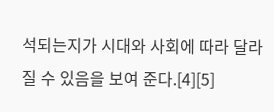석되는지가 시대와 사회에 따라 달라질 수 있음을 보여 준다.[4][5]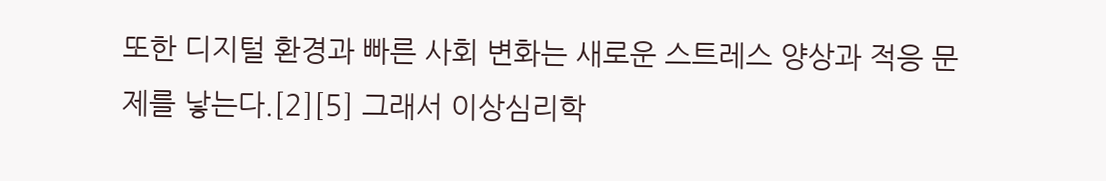또한 디지털 환경과 빠른 사회 변화는 새로운 스트레스 양상과 적응 문제를 낳는다.[2][5] 그래서 이상심리학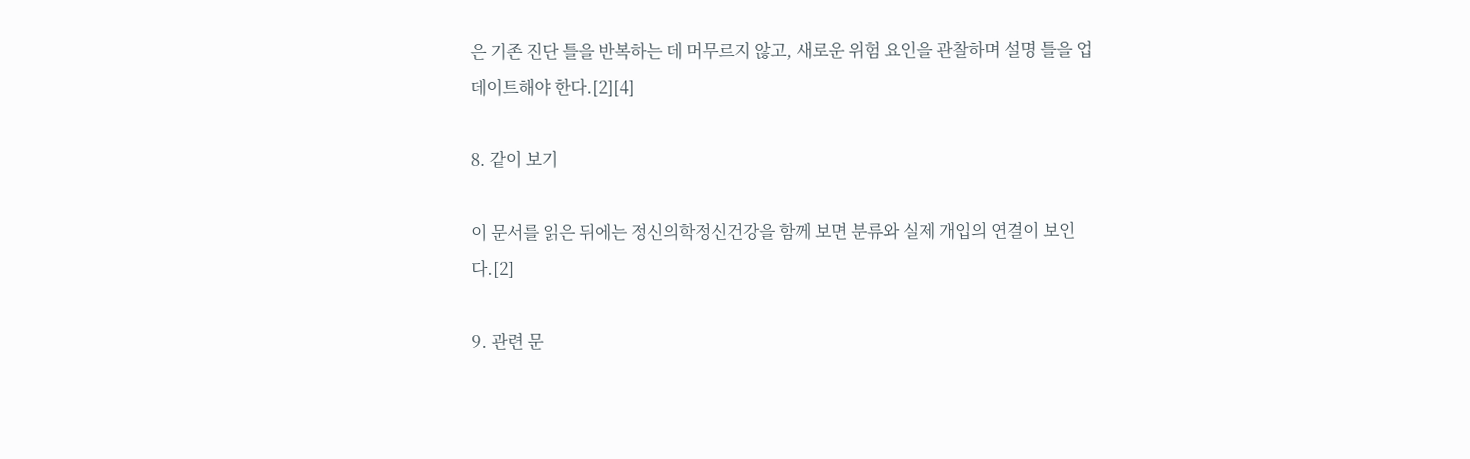은 기존 진단 틀을 반복하는 데 머무르지 않고, 새로운 위험 요인을 관찰하며 설명 틀을 업데이트해야 한다.[2][4]

8. 같이 보기

이 문서를 읽은 뒤에는 정신의학정신건강을 함께 보면 분류와 실제 개입의 연결이 보인다.[2]

9. 관련 문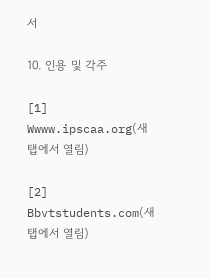서

10. 인용 및 각주

[1] Wwww.ipscaa.org(새 탭에서 열림)

[2] Bbvtstudents.com(새 탭에서 열림)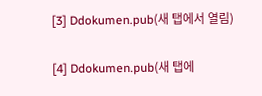[3] Ddokumen.pub(새 탭에서 열림)

[4] Ddokumen.pub(새 탭에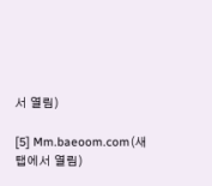서 열림)

[5] Mm.baeoom.com(새 탭에서 열림)